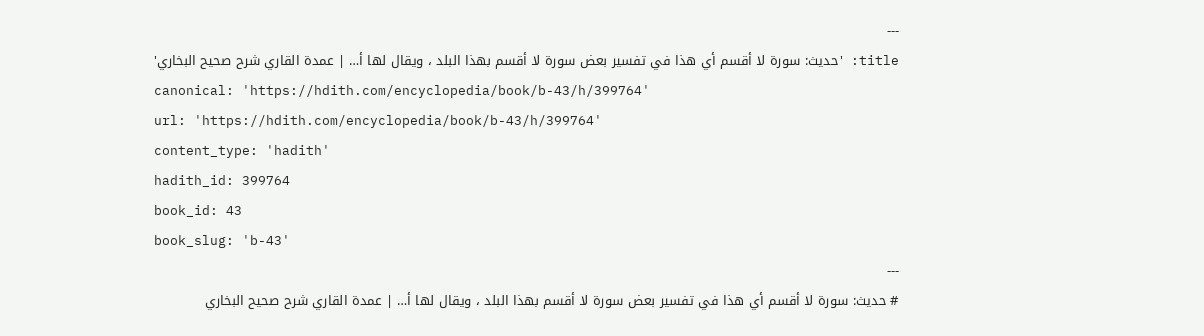---
title: 'حديث: سورة لا أقسم أي هذا في تفسير بعض سورة لا أقسم بهذا البلد ، ويقال لها أ… | عمدة القاري شرح صحيح البخاري'
canonical: 'https://hdith.com/encyclopedia/book/b-43/h/399764'
url: 'https://hdith.com/encyclopedia/book/b-43/h/399764'
content_type: 'hadith'
hadith_id: 399764
book_id: 43
book_slug: 'b-43'
---
# حديث: سورة لا أقسم أي هذا في تفسير بعض سورة لا أقسم بهذا البلد ، ويقال لها أ… | عمدة القاري شرح صحيح البخاري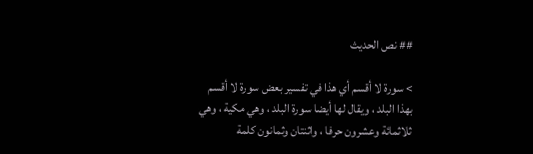## نص الحديث

> سورة لا أقسم أي هذا في تفسير بعض سورة لا أقسم بهذا البلد ، ويقال لها أيضا سورة البلد ، وهي مكية ، وهي ثلاثمائة وعشرون حرفا ، واثنتان وثمانون كلمة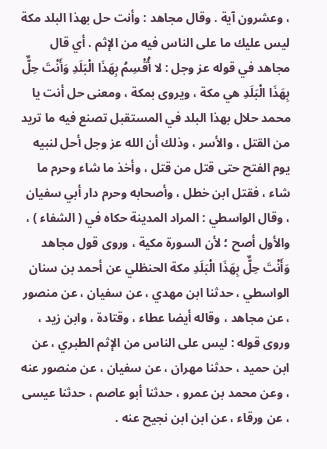، وعشرون آية . وقال مجاهد : وأنت حل بهذا البلد مكة ليس عليك ما على الناس فيه من الإثم . أي قال مجاهد في قوله عز وجل : لا أُقْسِمُ بِهَذَا الْبَلَدِ وَأَنْتَ حِلٌّ بِهَذَا الْبَلَدِ هي مكة ، ويروى بمكة ، ومعنى حل أنت يا محمد حلال بهذا البلد في المستقبل تصنع فيه ما تريد من القتل ، والأسر ، وذلك أن الله عز وجل أحل لنبيه يوم الفتح حتى قتل من قتل ، وأخذ ما شاء وحرم ما شاء ، فقتل ابن خطل ، وأصحابه وحرم دار أبي سفيان ، وقال الواسطي : المراد المدينة حكاه في ( الشفاء ) ، والأول أصح ؛ لأن السورة مكية ، وروى قول مجاهد وَأَنْتَ حِلٌّ بِهَذَا الْبَلَدِ مكة الحنظلي عن أحمد بن سنان الواسطي ، حدثنا ابن مهدي ، عن سفيان ، عن منصور ، عن مجاهد ، وقاله أيضا عطاء ، وقتادة ، وابن زيد ، وروى قوله : ليس على الناس من الإثم الطبري ، عن ابن حميد ، حدثنا مهران ، عن سفيان ، عن منصور عنه ، وعن محمد بن عمرو ، حدثنا أبو عاصم ، حدثنا عيسى ، عن ورقاء ، عن ابن ابن نجيح عنه .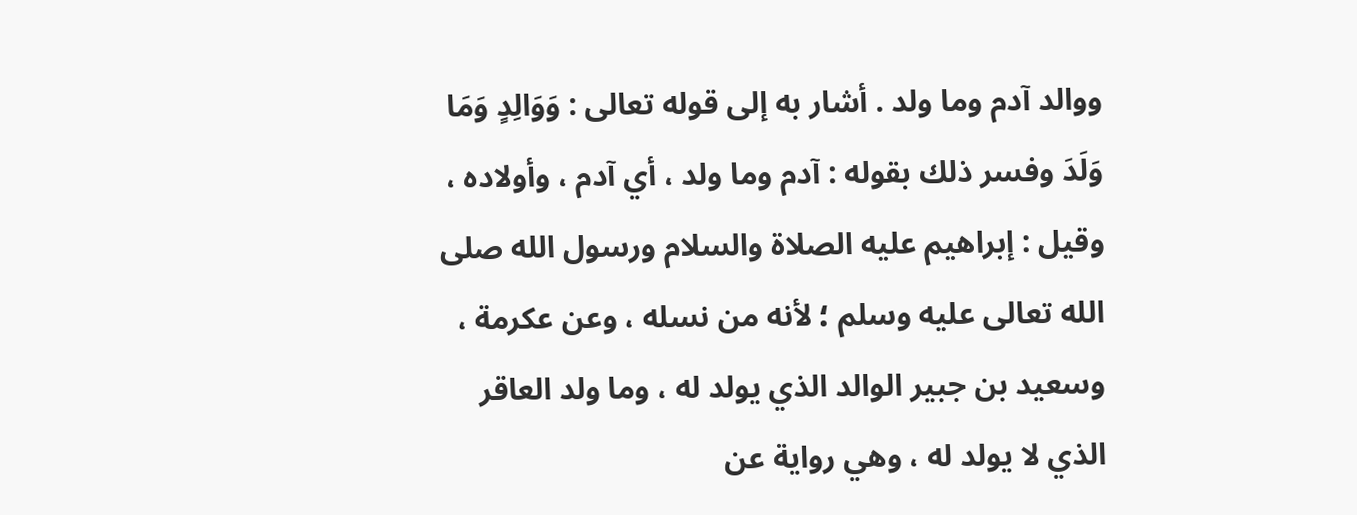ووالد آدم وما ولد . أشار به إلى قوله تعالى : وَوَالِدٍ وَمَا وَلَدَ وفسر ذلك بقوله : آدم وما ولد ، أي آدم ، وأولاده ، وقيل : إبراهيم عليه الصلاة والسلام ورسول الله صلى الله تعالى عليه وسلم ؛ لأنه من نسله ، وعن عكرمة ، وسعيد بن جبير الوالد الذي يولد له ، وما ولد العاقر الذي لا يولد له ، وهي رواية عن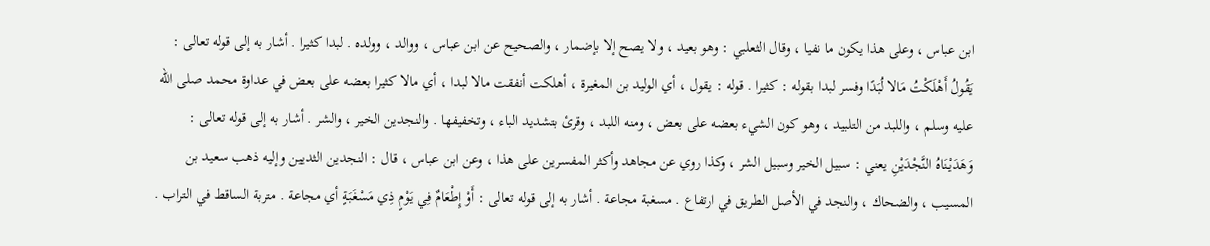ابن عباس ، وعلى هذا يكون ما نفيا ، وقال الثعلبي : وهو بعيد ، ولا يصح إلا بإضمار ، والصحيح عن ابن عباس ، ووالد ، وولده . لبدا كثيرا . أشار به إلى قوله تعالى : يَقُولُ أَهْلَكْتُ مَالا لُبَدًا وفسر لبدا بقوله : كثيرا . قوله : يقول ، أي الوليد بن المغيرة ، أهلكت أنفقت مالا لبدا ، أي مالا كثيرا بعضه على بعض في عداوة محمد صلى الله عليه وسلم ، واللبد من التلبيد ، وهو كون الشيء بعضه على بعض ، ومنه اللبد ، وقرئ بتشديد الباء ، وتخفيفها . والنجدين الخير ، والشر . أشار به إلى قوله تعالى : وَهَدَيْنَاهُ النَّجْدَيْنِ يعني : سبيل الخير وسبيل الشر ، وكذا روي عن مجاهد وأكثر المفسرين على هذا ، وعن ابن عباس ، قال : النجدين الثديين وإليه ذهب سعيد بن المسيب ، والضحاك ، والنجد في الأصل الطريق في ارتفاع . مسغبة مجاعة . أشار به إلى قوله تعالى : أَوْ إِطْعَامٌ فِي يَوْمٍ ذِي مَسْغَبَةٍ أي مجاعة . متربة الساقط في التراب .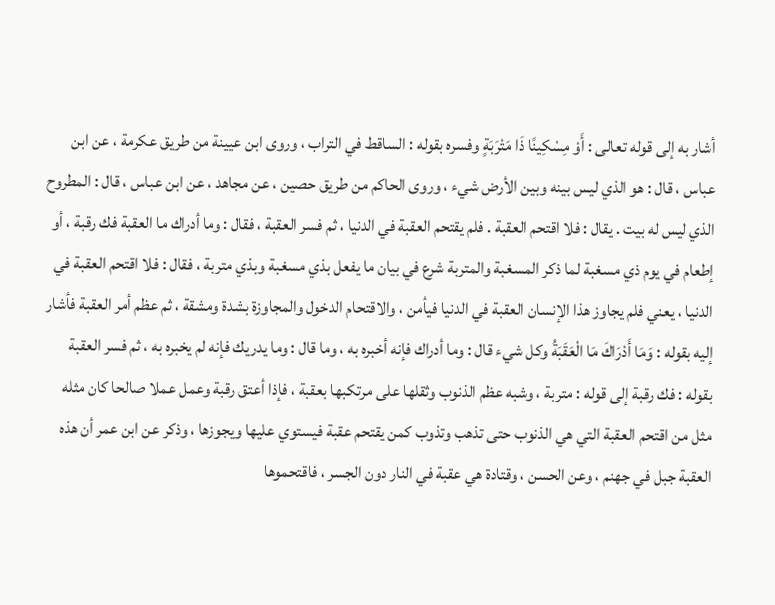أشار به إلى قوله تعالى : أَوْ مِسْكِينًا ذَا مَتْرَبَةٍ وفسره بقوله : الساقط في التراب ، وروى ابن عيينة من طريق عكرمة ، عن ابن عباس ، قال : هو الذي ليس بينه وبين الأرض شيء ، وروى الحاكم من طريق حصين ، عن مجاهد ، عن ابن عباس ، قال : المطروح الذي ليس له بيت . يقال : فلا اقتحم العقبة . فلم يقتحم العقبة في الدنيا ، ثم فسر العقبة ، فقال : وما أدراك ما العقبة فك رقبة ، أو إطعام في يوم ذي مسغبة لما ذكر المسغبة والمتربة شرع في بيان ما يفعل بذي مسغبة وبذي متربة ، فقال : فلا اقتحم العقبة في الدنيا ، يعني فلم يجاوز هذا الإنسان العقبة في الدنيا فيأمن ، والاقتحام الدخول والمجاوزة بشدة ومشقة ، ثم عظم أمر العقبة فأشار إليه بقوله : وَمَا أَدْرَاكَ مَا الْعَقَبَةُ وكل شيء قال : وما أدراك فإنه أخبره به ، وما قال : وما يدريك فإنه لم يخبره به ، ثم فسر العقبة بقوله : فك رقبة إلى قوله : متربة ، وشبه عظم الذنوب وثقلها على مرتكبها بعقبة ، فإذا أعتق رقبة وعمل عملا صالحا كان مثله مثل من اقتحم العقبة التي هي الذنوب حتى تذهب وتذوب كمن يقتحم عقبة فيستوي عليها ويجوزها ، وذكر عن ابن عمر أن هذه العقبة جبل في جهنم ، وعن الحسن ، وقتادة هي عقبة في النار دون الجسر ، فاقتحموها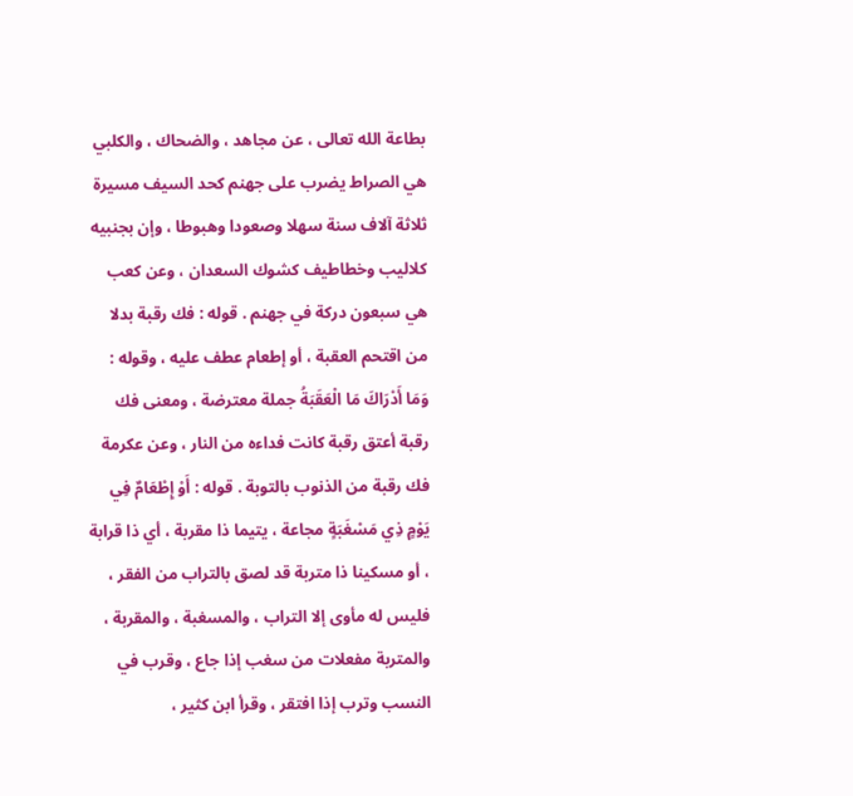بطاعة الله تعالى ، عن مجاهد ، والضحاك ، والكلبي هي الصراط يضرب على جهنم كحد السيف مسيرة ثلاثة آلاف سنة سهلا وصعودا وهبوطا ، وإن بجنبيه كلاليب وخطاطيف كشوك السعدان ، وعن كعب هي سبعون دركة في جهنم . قوله : فك رقبة بدلا من اقتحم العقبة ، أو إطعام عطف عليه ، وقوله : وَمَا أَدْرَاكَ مَا الْعَقَبَةُ جملة معترضة ، ومعنى فك رقبة أعتق رقبة كانت فداءه من النار ، وعن عكرمة فك رقبة من الذنوب بالتوبة . قوله : أَوْ إِطْعَامٌ فِي يَوْمٍ ذِي مَسْغَبَةٍ مجاعة ، يتيما ذا مقربة ، أي ذا قرابة ، أو مسكينا ذا متربة قد لصق بالتراب من الفقر ، فليس له مأوى إلا التراب ، والمسغبة ، والمقربة ، والمتربة مفعلات من سغب إذا جاع ، وقرب في النسب وترب إذا افتقر ، وقرأ ابن كثير ،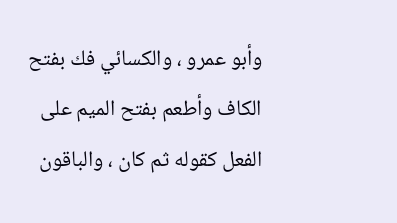وأبو عمرو ، والكسائي فك بفتح الكاف وأطعم بفتح الميم على الفعل كقوله ثم كان ، والباقون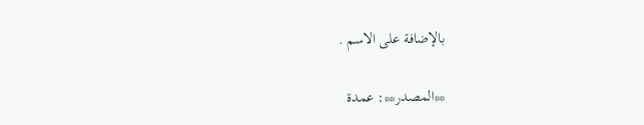بالإضافة على الاسم .

**المصدر**: عمدة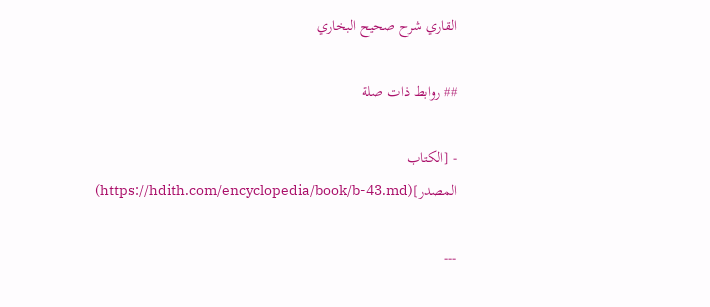القاري شرح صحيح البخاري

## روابط ذات صلة

- [الكتاب المصدر](https://hdith.com/encyclopedia/book/b-43.md)

---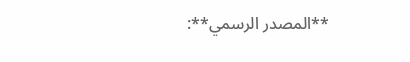**المصدر الرسمي**: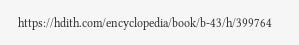https://hdith.com/encyclopedia/book/b-43/h/399764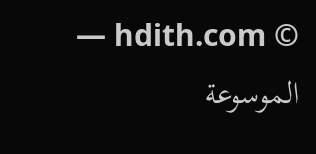© hdith.com — الموسوعة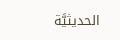الحديثيَّة